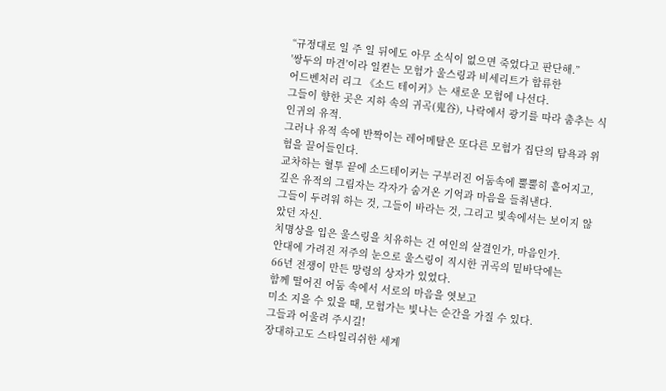“규정대로 일 주 일 뒤에도 아무 소식이 없으면 죽었다고 판단해.”
'쌍두의 마견'이라 일컫는 모험가 울스링과 비세리트가 합류한
어드벤처러 리그 《소드 테이커》는 새로운 모험에 나선다.
그들이 향한 곳은 지하 속의 귀곡(鬼谷), 나락에서 광기를 따라 춤추는 식인귀의 유적.
그러나 유적 속에 반짝이는 레어메탈은 또다른 모험가 집단의 탐욕과 위험을 끌어들인다.
교차하는 혈투 끝에 소드테이커는 구부러진 어둠속에 뿔뿔히 흩어지고,
깊은 유적의 그림자는 각자가 숨겨온 기억과 마음을 들춰낸다.
그들이 두려워 하는 것, 그들이 바라는 것, 그리고 빛속에서는 보이지 않았던 자신.
치명상을 입은 울스링을 치유하는 건 여인의 살결인가, 마음인가.
안대에 가려진 저주의 눈으로 울스링이 직시한 귀곡의 밑바닥에는
66년 전쟁이 만든 망령의 상자가 있었다.
함께 떨어진 어둠 속에서 서로의 마음을 엿보고
미소 지을 수 있을 때, 모험가는 빛나는 순간을 가질 수 있다.
그들과 어울려 주시길!
장대하고도 스타일리쉬한 세계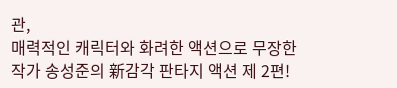관,
매력적인 캐릭터와 화려한 액션으로 무장한
작가 송성준의 新감각 판타지 액션 제 2편!